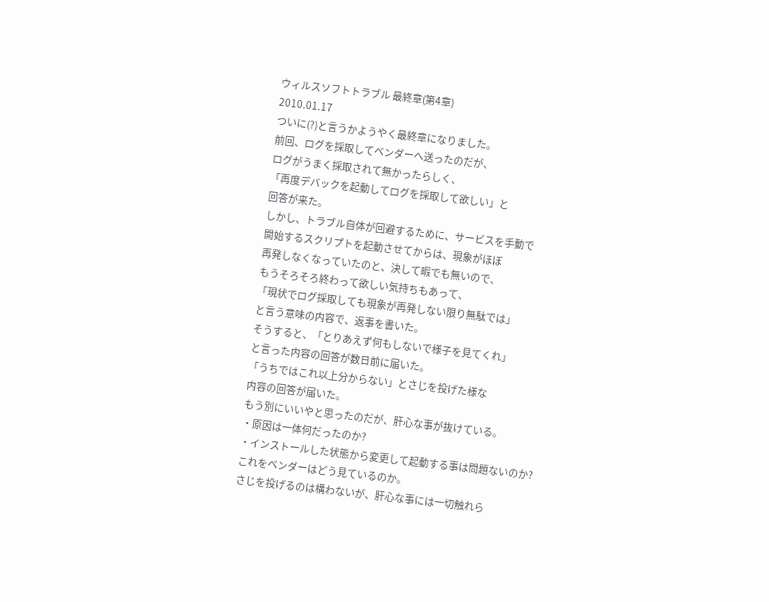ウィルスソフトトラブル 最終章(第4章)
2010.01.17
ついに(?)と言うかようやく最終章になりました。
前回、ログを採取してベンダーへ送ったのだが、
ログがうまく採取されて無かったらしく、
「再度デバックを起動してログを採取して欲しい」と
回答が来た。
しかし、トラブル自体が回避するために、サービスを手動で
開始するスクリプトを起動させてからは、現象がほぼ
再発しなくなっていたのと、決して暇でも無いので、
もうそろそろ終わって欲しい気持ちもあって、
「現状でログ採取しても現象が再発しない限り無駄では」
と言う意味の内容で、返事を書いた。
そうすると、「とりあえず何もしないで様子を見てくれ」
と言った内容の回答が数日前に届いた。
「うちではこれ以上分からない」とさじを投げた様な
内容の回答が届いた。
もう別にいいやと思ったのだが、肝心な事が抜けている。
・原因は一体何だったのか?
・インストールした状態から変更して起動する事は問題ないのか?
これをベンダーはどう見ているのか。
さじを投げるのは構わないが、肝心な事には一切触れら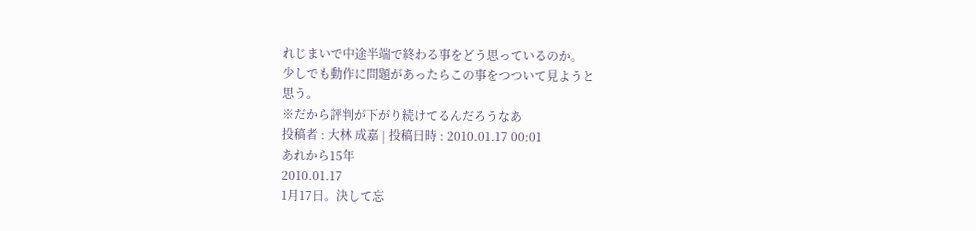れじまいで中途半端で終わる事をどう思っているのか。
少しでも動作に問題があったらこの事をつついて見ようと
思う。
※だから評判が下がり続けてるんだろうなあ
投稿者 : 大林 成嘉 | 投稿日時 : 2010.01.17 00:01
あれから15年
2010.01.17
1月17日。決して忘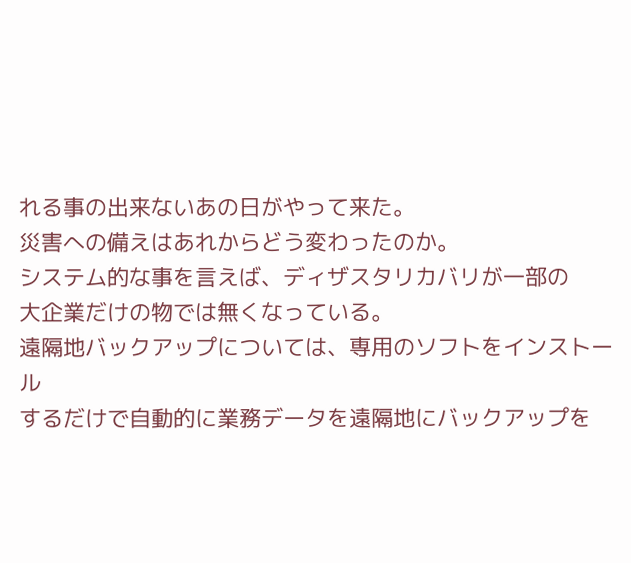れる事の出来ないあの日がやって来た。
災害への備えはあれからどう変わったのか。
システム的な事を言えば、ディザスタリカバリが一部の
大企業だけの物では無くなっている。
遠隔地バックアップについては、専用のソフトをインストール
するだけで自動的に業務データを遠隔地にバックアップを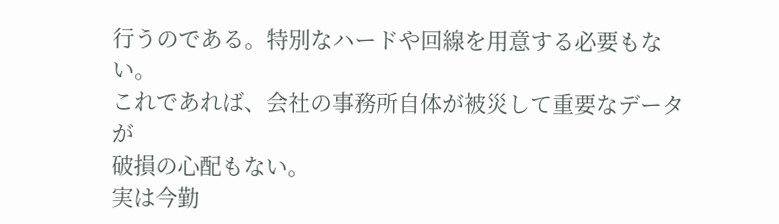行うのである。特別なハードや回線を用意する必要もない。
これであれば、会社の事務所自体が被災して重要なデータが
破損の心配もない。
実は今勤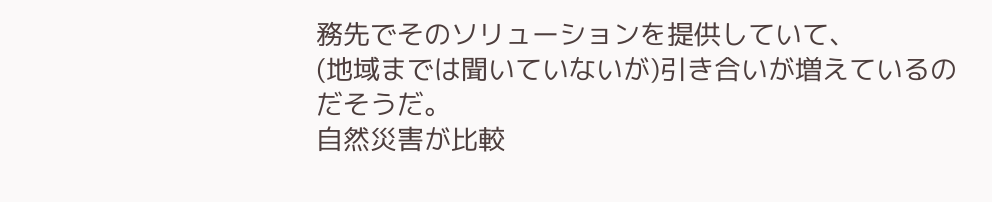務先でそのソリューションを提供していて、
(地域までは聞いていないが)引き合いが増えているの
だそうだ。
自然災害が比較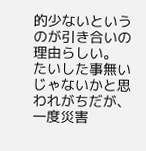的少ないというのが引き合いの理由らしい。
たいした事無いじゃないかと思われがちだが、一度災害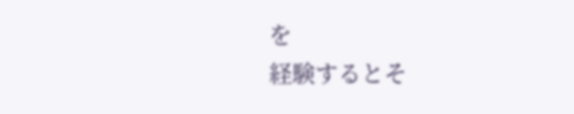を
経験するとそ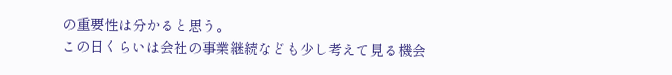の重要性は分かると思う。
この日くらいは会社の事業継続なども少し考えて見る機会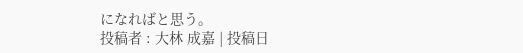になればと思う。
投稿者 : 大林 成嘉 | 投稿日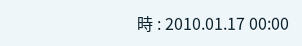時 : 2010.01.17 00:00